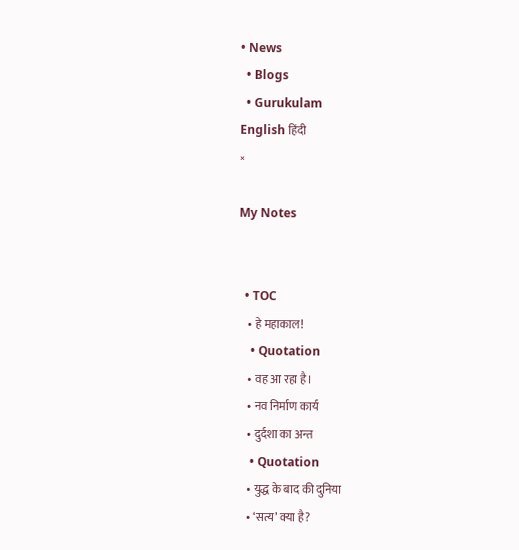• News
  • Blogs
  • Gurukulam
English हिंदी
×

My Notes


  • TOC
    • हे महाकाल!
    • Quotation
    • वह आ रहा है।
    • नव निर्माण कार्य
    • दुर्दशा का अन्त
    • Quotation
    • युद्ध के बाद की दुनिया
    • ‘सत्य’ क्या है?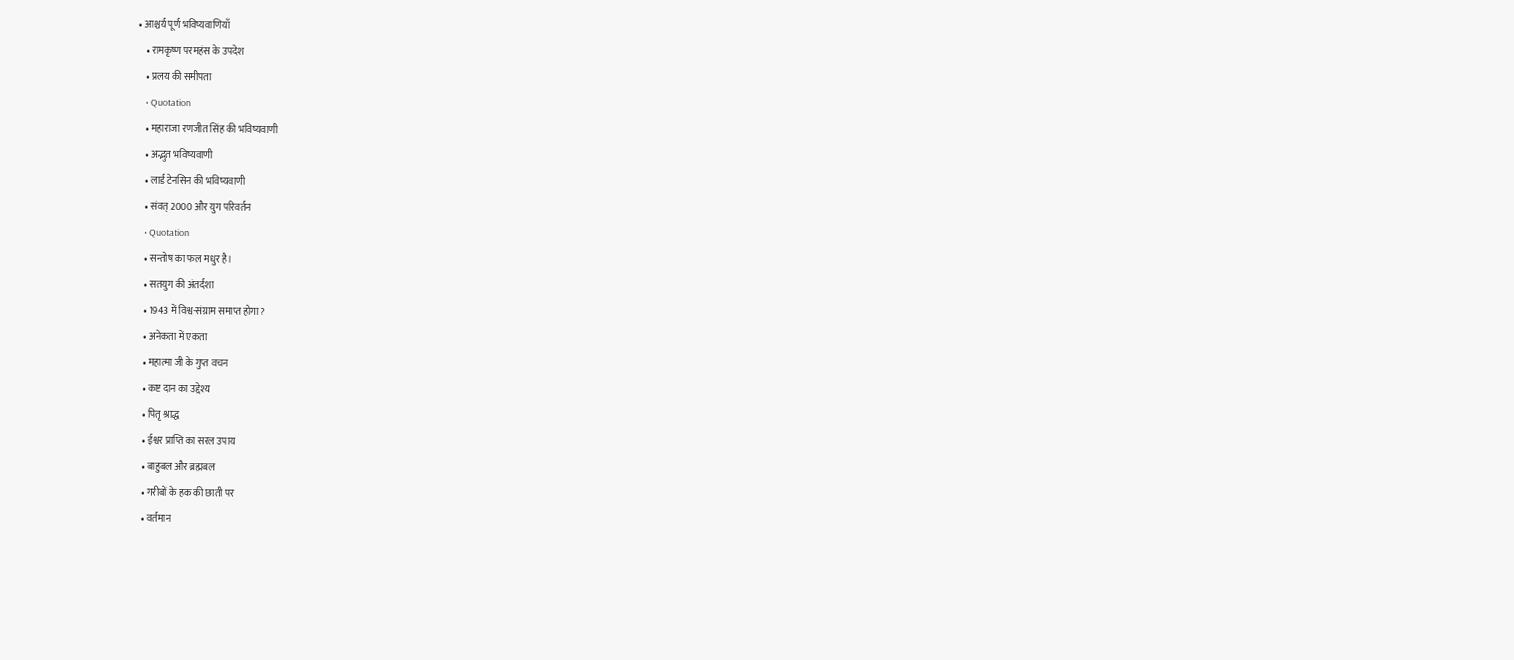• आश्चर्य पूर्ण भविष्यवाणियाँ
    • रामकृष्ण परमहंस के उपदेश
    • प्रलय की समीपता
    • Quotation
    • महाराजा रणजीत सिंह की भविष्यवाणी
    • अद्भुत भविष्यवाणी
    • लार्ड टेनसिन की भविष्यवाणी
    • संवत् 2000 और युग परिवर्तन
    • Quotation
    • सन्तोष का फल मधुर है।
    • सतयुग की अंतर्दशा
    • 1943 में विश्व-संग्राम समाप्त होगा?
    • अनेकता में एकता
    • महात्मा जी के गुप्त वचन
    • कष्ट दान का उद्देश्य
    • पितृ श्राद्ध
    • ईश्वर प्राप्ति का सरल उपाय
    • बाहुबल और ब्रह्मबल
    • गरीबों के हक की छाती पर
    • वर्तमान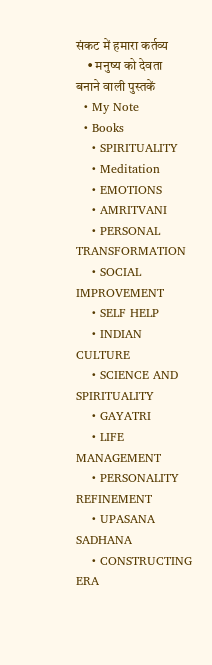संकट में हमारा कर्तव्य
    • मनुष्य को देवता बनाने वाली पुस्तकें
  • My Note
  • Books
    • SPIRITUALITY
    • Meditation
    • EMOTIONS
    • AMRITVANI
    • PERSONAL TRANSFORMATION
    • SOCIAL IMPROVEMENT
    • SELF HELP
    • INDIAN CULTURE
    • SCIENCE AND SPIRITUALITY
    • GAYATRI
    • LIFE MANAGEMENT
    • PERSONALITY REFINEMENT
    • UPASANA SADHANA
    • CONSTRUCTING ERA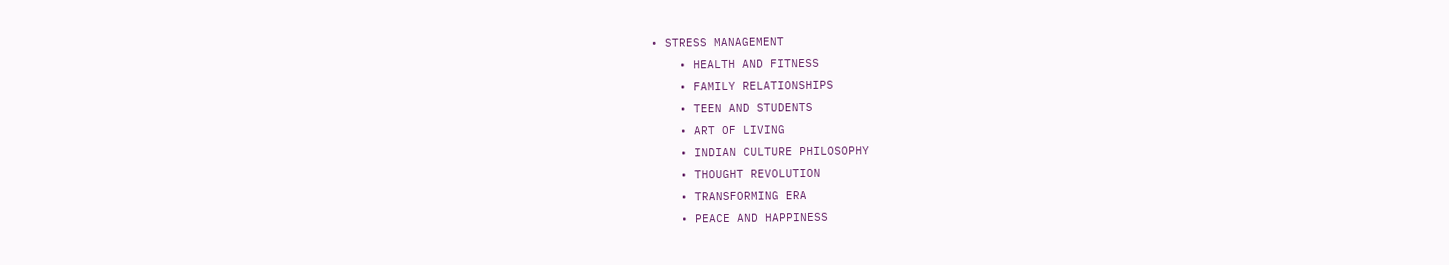• STRESS MANAGEMENT
    • HEALTH AND FITNESS
    • FAMILY RELATIONSHIPS
    • TEEN AND STUDENTS
    • ART OF LIVING
    • INDIAN CULTURE PHILOSOPHY
    • THOUGHT REVOLUTION
    • TRANSFORMING ERA
    • PEACE AND HAPPINESS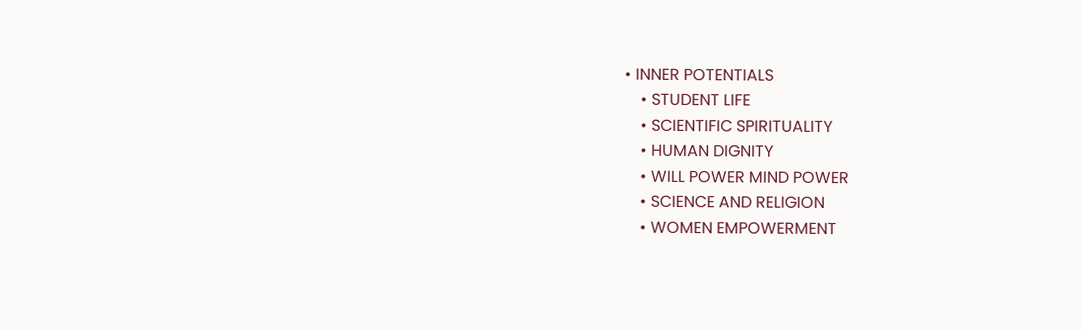• INNER POTENTIALS
    • STUDENT LIFE
    • SCIENTIFIC SPIRITUALITY
    • HUMAN DIGNITY
    • WILL POWER MIND POWER
    • SCIENCE AND RELIGION
    • WOMEN EMPOWERMENT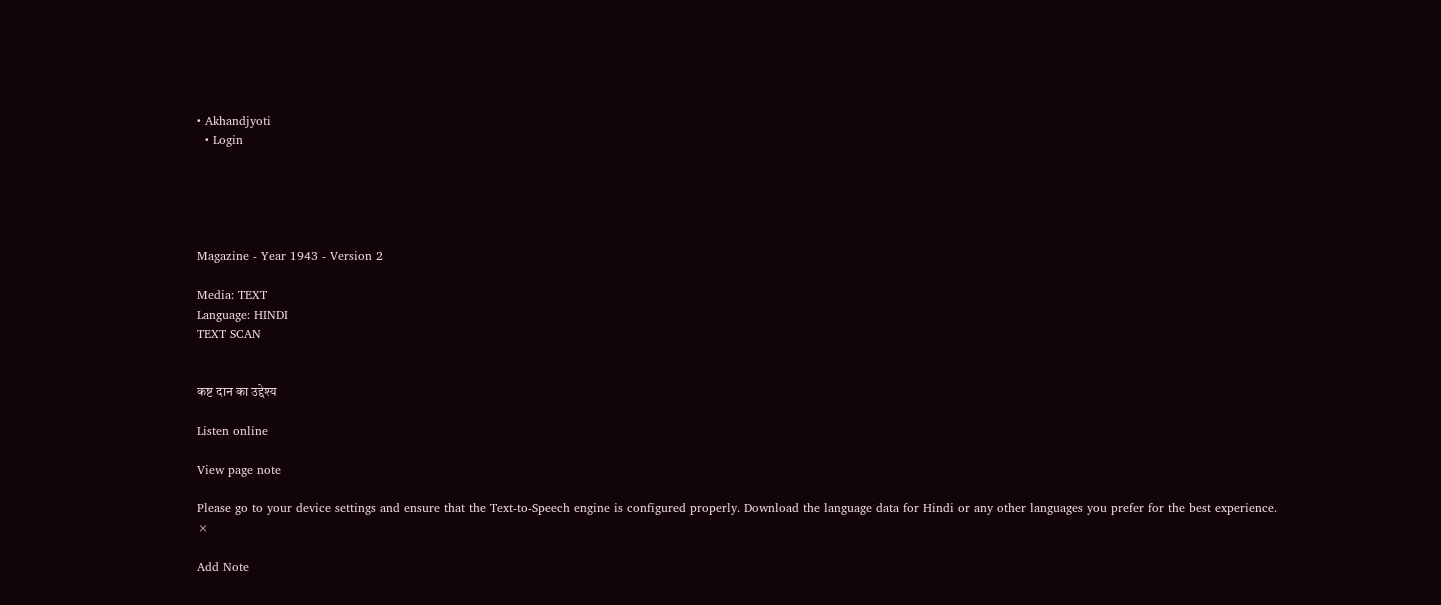• Akhandjyoti
  • Login





Magazine - Year 1943 - Version 2

Media: TEXT
Language: HINDI
TEXT SCAN


कष्ट दान का उद्देश्य

Listen online

View page note

Please go to your device settings and ensure that the Text-to-Speech engine is configured properly. Download the language data for Hindi or any other languages you prefer for the best experience.
×

Add Note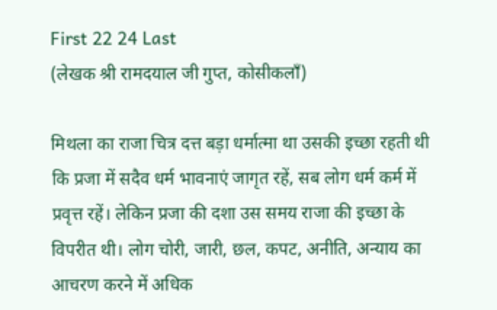First 22 24 Last
(लेखक श्री रामदयाल जी गुप्त, कोसीकलाँ)

मिथला का राजा चित्र दत्त बड़ा धर्मात्मा था उसकी इच्छा रहती थी कि प्रजा में सदैव धर्म भावनाएं जागृत रहें, सब लोग धर्म कर्म में प्रवृत्त रहें। लेकिन प्रजा की दशा उस समय राजा की इच्छा के विपरीत थी। लोग चोरी, जारी, छल, कपट, अनीति, अन्याय का आचरण करने में अधिक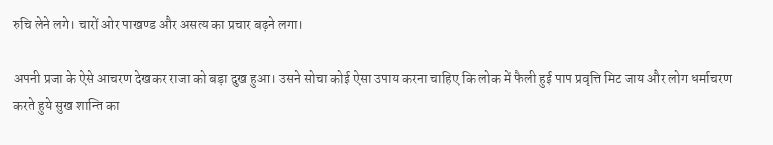रुचि लेने लगे। चारों ओर पाखण्ड और असत्य का प्रचार बढ़ने लगा।

अपनी प्रजा के ऐसे आचरण देखकर राजा को बड़ा दुख हुआ। उसने सोचा कोई ऐसा उपाय करना चाहिए कि लोक में फैली हुई पाप प्रवृत्ति मिट जाय और लोग धर्माचरण करते हुये सुख शान्ति का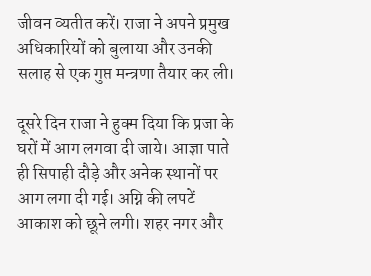जीवन व्यतीत करें। राजा ने अपने प्रमुख अधिकारियों को बुलाया और उनकी सलाह से एक गुप्त मन्त्रणा तैयार कर ली।

दूसरे दिन राजा ने हुक्म दिया कि प्रजा के घरों में आग लगवा दी जाये। आज्ञा पाते ही सिपाही दौड़े और अनेक स्थानों पर आग लगा दी गई। अग्नि की लपटें आकाश को छूने लगी। शहर नगर और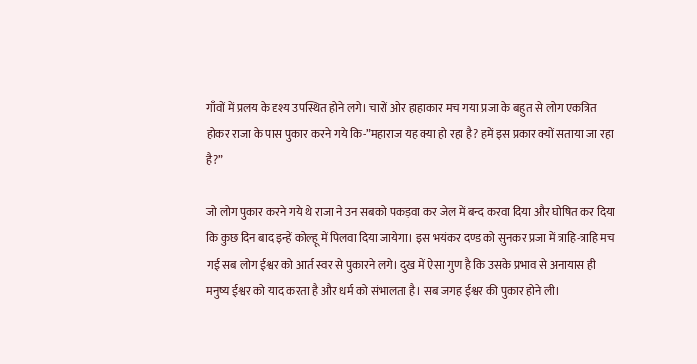गाँवों में प्रलय के दृश्य उपस्थित होने लगे। चारों ओर हाहाकार मच गया प्रजा के बहुत से लोग एकत्रित होकर राजा के पास पुकार करने गये कि-”महाराज यह क्या हो रहा है? हमें इस प्रकार क्यों सताया जा रहा है?”

जो लोग पुकार करने गये थे राजा ने उन सबको पकड़वा कर जेल में बन्द करवा दिया और घोषित कर दिया कि कुछ दिन बाद इन्हें कोल्हू में पिलवा दिया जायेगा। इस भयंकर दण्ड को सुनकर प्रजा में त्राहि-त्राहि मच गई सब लोग ईश्वर को आर्त स्वर से पुकारने लगे। दुख में ऐसा गुण है कि उसके प्रभाव से अनायास ही मनुष्य ईश्वर को याद करता है और धर्म को संभालता है। सब जगह ईश्वर की पुकार होने ली।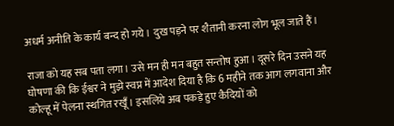अधर्म अनीति के कार्य बन्द हो गये। दुख पड़ने पर शैतानी करना लोग भूल जाते हैं।

राजा को यह सब पता लगा। उसे मन ही मन बहुत सन्तोष हुआ। दूसरे दिन उसने यह घोषणा की कि ईश्वर ने मुझे स्वप्न में आदेश दिया है कि 6 महीने तक आग लगवाना और कोल्हू में पेलना स्थगित रखूँ। इसलिये अब पकड़े हुए कैदियों को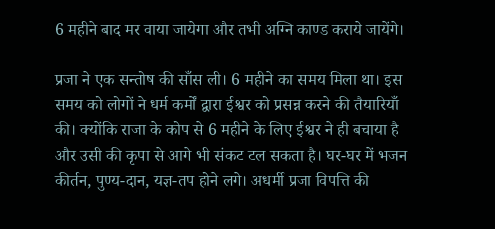6 महीने बाद मर वाया जायेगा और तभी अग्नि काण्ड कराये जायेंगे।

प्रजा ने एक सन्तोष की साँस ली। 6 महीने का समय मिला था। इस समय को लोगों ने धर्म कर्मों द्वारा ईश्वर को प्रसन्न करने की तैयारियाँ की। क्योंकि राजा के कोप से 6 महीने के लिए ईश्वर ने ही बचाया है और उसी की कृपा से आगे भी संकट टल सकता है। घर-घर में भजन कीर्तन, पुण्य-दान, यज्ञ-तप होने लगे। अधर्मी प्रजा विपत्ति की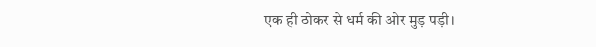एक ही ठोकर से धर्म की ओर मुड़ पड़ी।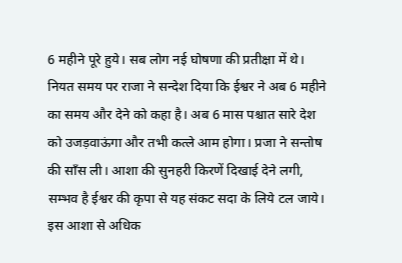6 महीने पूरे हुये। सब लोग नई घोषणा की प्रतीक्षा में थे। नियत समय पर राजा ने सन्देश दिया कि ईश्वर ने अब 6 महीने का समय और देने को कहा है। अब 6 मास पश्चात सारे देश को उजड़वाऊंगा और तभी कत्ले आम होगा। प्रजा ने सन्तोष की साँस ली। आशा की सुनहरी किरणें दिखाई देने लगी, सम्भव है ईश्वर की कृपा से यह संकट सदा के लिये टल जाये। इस आशा से अधिक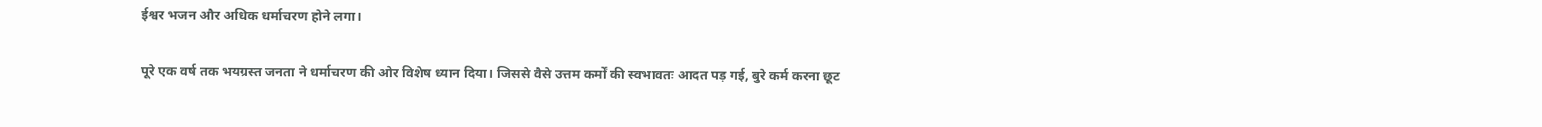ईश्वर भजन और अधिक धर्माचरण होने लगा।

पूरे एक वर्ष तक भयग्रस्त जनता ने धर्माचरण की ओर विशेष ध्यान दिया। जिससे वैसे उत्तम कर्मों की स्वभावतः आदत पड़ गई, बुरे कर्म करना छूट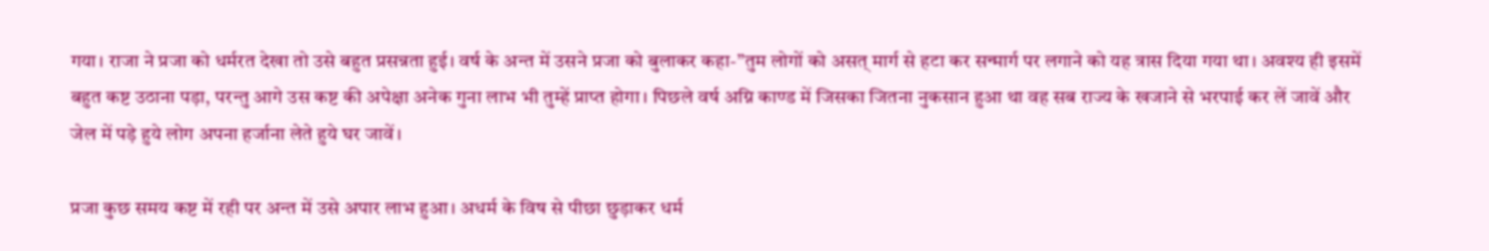गया। राजा ने प्रजा को धर्मरत देखा तो उसे बहुत प्रसन्नता हुई। वर्ष के अन्त में उसने प्रजा को बुलाकर कहा-”तुम लोगों को असत् मार्ग से हटा कर सन्मार्ग पर लगाने को यह त्रास दिया गया था। अवश्य ही इसमें बहुत कष्ट उठाना पड़ा, परन्तु आगे उस कष्ट की अपेक्षा अनेक गुना लाभ भी तुम्हें प्राप्त होगा। पिछले वर्ष अग्नि काण्ड में जिसका जितना नुकसान हुआ था वह सब राज्य के खजाने से भरपाई कर लें जावें और जेल में पड़े हुये लोग अपना हर्जाना लेते हुये घर जावें।

प्रजा कुछ समय कष्ट में रही पर अन्त में उसे अपार लाभ हुआ। अधर्म के विष से पीछा छुड़ाकर धर्म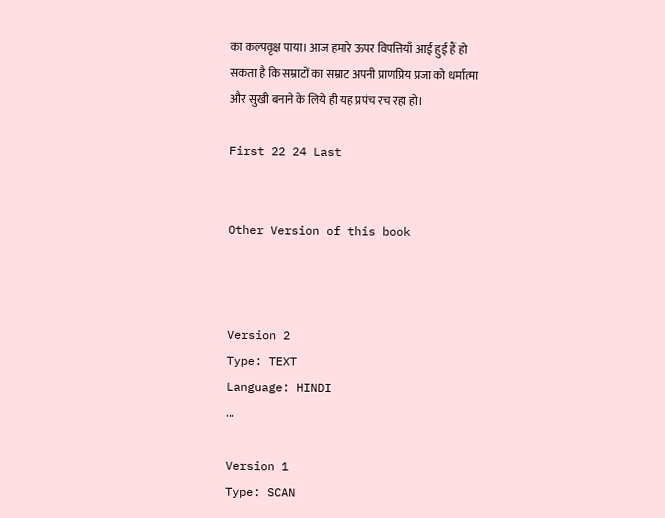का कल्पवृक्ष पाया। आज हमारे ऊपर विपत्तियाँ आई हुई हैं हो सकता है कि सम्राटों का सम्राट अपनी प्राणप्रिय प्रजा को धर्मात्मा और सुखी बनाने के लिये ही यह प्रपंच रच रहा हो।

First 22 24 Last


Other Version of this book



Version 2
Type: TEXT
Language: HINDI
...

Version 1
Type: SCAN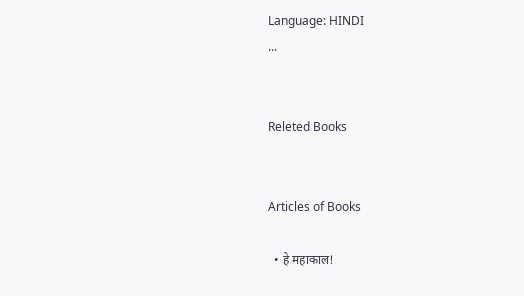Language: HINDI
...


Releted Books


Articles of Books

  • हे महाकाल!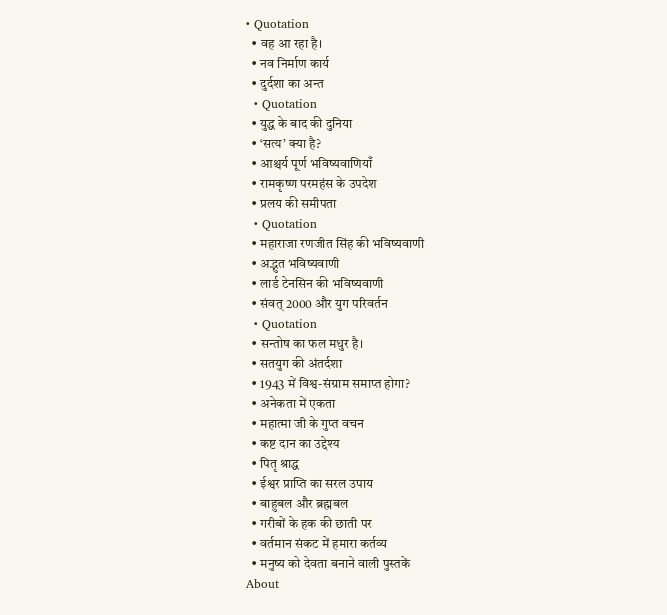• Quotation
  • वह आ रहा है।
  • नव निर्माण कार्य
  • दुर्दशा का अन्त
  • Quotation
  • युद्ध के बाद की दुनिया
  • ‘सत्य’ क्या है?
  • आश्चर्य पूर्ण भविष्यवाणियाँ
  • रामकृष्ण परमहंस के उपदेश
  • प्रलय की समीपता
  • Quotation
  • महाराजा रणजीत सिंह की भविष्यवाणी
  • अद्भुत भविष्यवाणी
  • लार्ड टेनसिन की भविष्यवाणी
  • संवत् 2000 और युग परिवर्तन
  • Quotation
  • सन्तोष का फल मधुर है।
  • सतयुग की अंतर्दशा
  • 1943 में विश्व-संग्राम समाप्त होगा?
  • अनेकता में एकता
  • महात्मा जी के गुप्त वचन
  • कष्ट दान का उद्देश्य
  • पितृ श्राद्ध
  • ईश्वर प्राप्ति का सरल उपाय
  • बाहुबल और ब्रह्मबल
  • गरीबों के हक की छाती पर
  • वर्तमान संकट में हमारा कर्तव्य
  • मनुष्य को देवता बनाने वाली पुस्तकें
About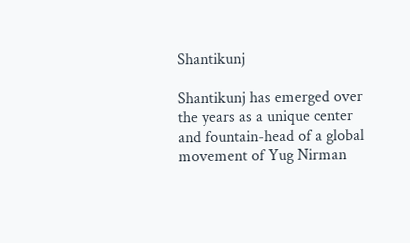Shantikunj

Shantikunj has emerged over the years as a unique center and fountain-head of a global movement of Yug Nirman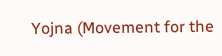Yojna (Movement for the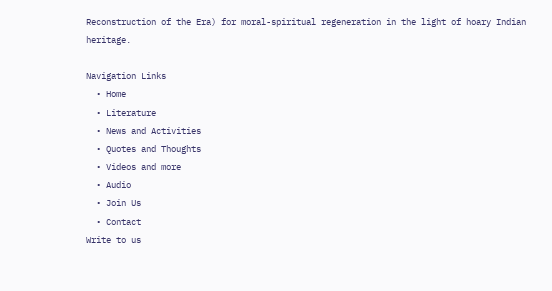Reconstruction of the Era) for moral-spiritual regeneration in the light of hoary Indian heritage.

Navigation Links
  • Home
  • Literature
  • News and Activities
  • Quotes and Thoughts
  • Videos and more
  • Audio
  • Join Us
  • Contact
Write to us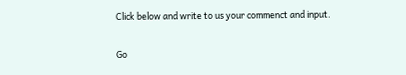Click below and write to us your commenct and input.

Go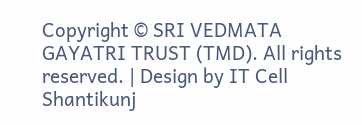Copyright © SRI VEDMATA GAYATRI TRUST (TMD). All rights reserved. | Design by IT Cell Shantikunj